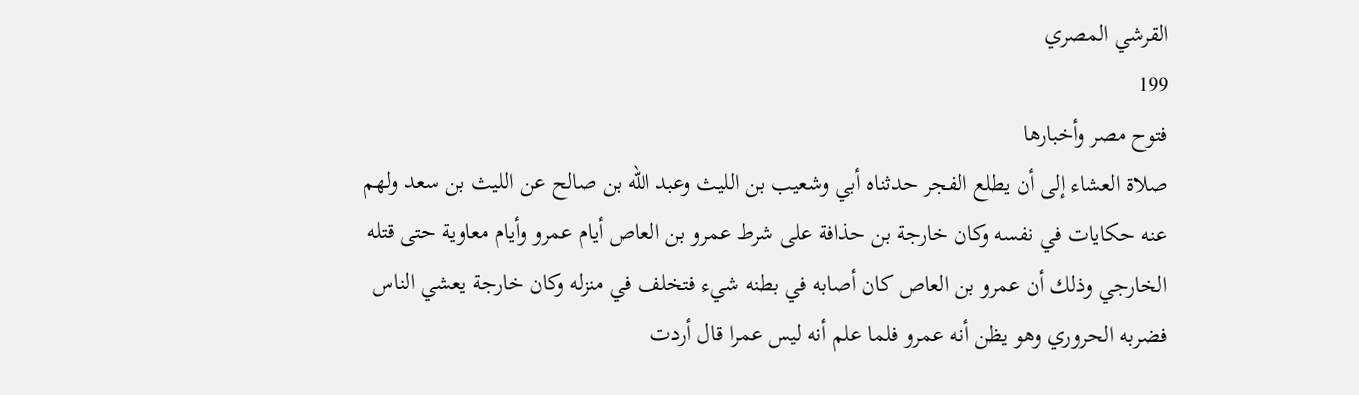القرشي المصري
199
فتوح مصر وأخبارها
صلاة العشاء إلى أن يطلع الفجر حدثناه أبي وشعيب بن الليث وعبد الله بن صالح عن الليث بن سعد ولهم عنه حكايات في نفسه وكان خارجة بن حذافة على شرط عمرو بن العاص أيام عمرو وأيام معاوية حتى قتله الخارجي وذلك أن عمرو بن العاص كان أصابه في بطنه شيء فتخلف في منزله وكان خارجة يعشي الناس فضربه الحروري وهو يظن أنه عمرو فلما علم أنه ليس عمرا قال أردت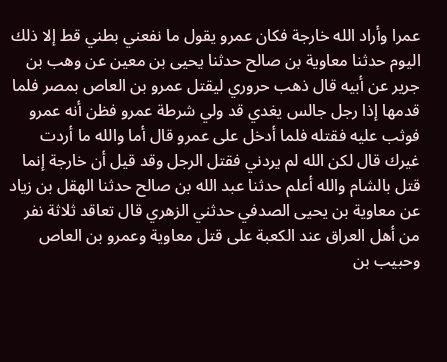عمرا وأراد الله خارجة فكان عمرو يقول ما نفعني بطني قط إلا ذلك اليوم حدثنا معاوية بن صالح حدثنا يحيى بن معين عن وهب بن جرير عن أبيه قال ذهب حروري ليقتل عمرو بن العاص بمصر فلما قدمها إذا رجل جالس يغدي قد ولي شرطة عمرو فظن أنه عمرو فوثب عليه فقتله فلما أدخل على عمرو قال أما والله ما أردت غيرك قال لكن الله لم يردني فقتل الرجل وقد قيل أن خارجة إنما قتل بالشام والله أعلم حدثنا عبد الله بن صالح حدثنا الهقل بن زياد عن معاوية بن يحيى الصدفي حدثني الزهري قال تعاقد ثلاثة نفر من أهل العراق عند الكعبة على قتل معاوية وعمرو بن العاص وحبيب بن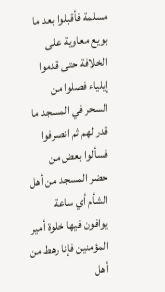مسلمة فأقبلوا بعد ما بويع معاوية على الخلافة حتى قدموا إيلياء فصلوا من السحر في المسجد ما قدر لهم ثم انصرفوا فسألوا بعض من حضر المسجد من أهل الشأم أي ساعة يوافون فيها خلوة أمير المؤمنين فإنا رهط من أهل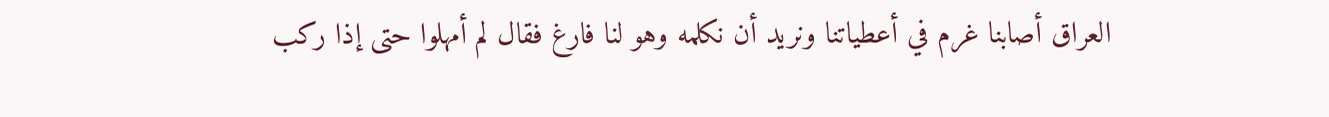العراق أصابنا غرم في أعطياتنا ونريد أن نكلمه وهو لنا فارغ فقال لم أمهلوا حتى إذا ركب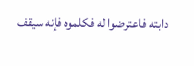دابته فاعترضوا له فكلموه فإنه سيقف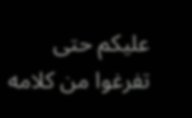عليكم حتى تفرغوا من كلامه